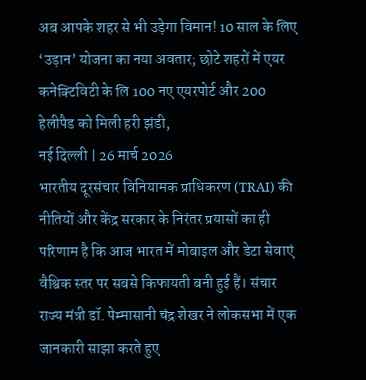अब आपके शहर से भी उड़ेगा विमान! 10 साल के लिए ‘उड़ान’ योजना का नया अवतार; छोटे शहरों में एयर कनेक्टिविटी के लि 100 नए एयरपोर्ट और 200 हेलीपैड को मिली हरी झंडी,
नई दिल्ली | 26 मार्च 2026
भारतीय दूरसंचार विनियामक प्राधिकरण (TRAI) की नीतियों और केंद्र सरकार के निरंतर प्रयासों का ही परिणाम है कि आज भारत में मोबाइल और डेटा सेवाएं वैश्विक स्तर पर सबसे किफायती बनी हुई हैं। संचार राज्य मंत्री डॉ. पेम्मासानी चंद्र शेखर ने लोकसभा में एक जानकारी साझा करते हुए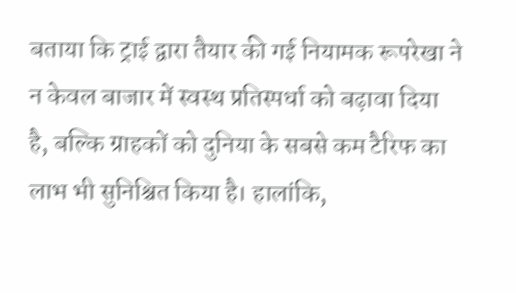बताया कि ट्राई द्वारा तैयार की गई नियामक रूपरेखा ने न केवल बाजार में स्वस्थ प्रतिस्पर्धा को बढ़ावा दिया है, बल्कि ग्राहकों को दुनिया के सबसे कम टैरिफ का लाभ भी सुनिश्चित किया है। हालांकि,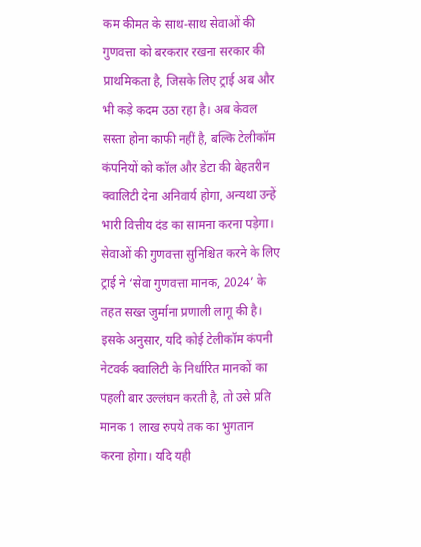कम कीमत के साथ-साथ सेवाओं की गुणवत्ता को बरकरार रखना सरकार की प्राथमिकता है, जिसके लिए ट्राई अब और भी कड़े कदम उठा रहा है। अब केवल सस्ता होना काफी नहीं है, बल्कि टेलीकॉम कंपनियों को कॉल और डेटा की बेहतरीन क्वालिटी देना अनिवार्य होगा, अन्यथा उन्हें भारी वित्तीय दंड का सामना करना पड़ेगा।
सेवाओं की गुणवत्ता सुनिश्चित करने के लिए ट्राई ने ‘सेवा गुणवत्ता मानक, 2024’ के तहत सख्त जुर्माना प्रणाली लागू की है। इसके अनुसार, यदि कोई टेलीकॉम कंपनी नेटवर्क क्वालिटी के निर्धारित मानकों का पहली बार उल्लंघन करती है, तो उसे प्रति मानक 1 लाख रुपये तक का भुगतान करना होगा। यदि यही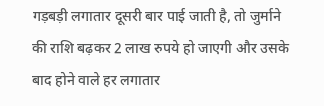गड़बड़ी लगातार दूसरी बार पाई जाती है, तो जुर्माने की राशि बढ़कर 2 लाख रुपये हो जाएगी और उसके बाद होने वाले हर लगातार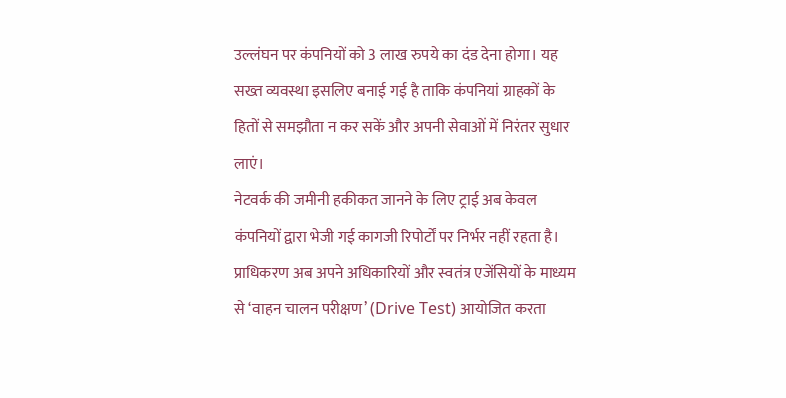उल्लंघन पर कंपनियों को 3 लाख रुपये का दंड देना होगा। यह सख्त व्यवस्था इसलिए बनाई गई है ताकि कंपनियां ग्राहकों के हितों से समझौता न कर सकें और अपनी सेवाओं में निरंतर सुधार लाएं।
नेटवर्क की जमीनी हकीकत जानने के लिए ट्राई अब केवल कंपनियों द्वारा भेजी गई कागजी रिपोर्टों पर निर्भर नहीं रहता है। प्राधिकरण अब अपने अधिकारियों और स्वतंत्र एजेंसियों के माध्यम से ‘वाहन चालन परीक्षण’ (Drive Test) आयोजित करता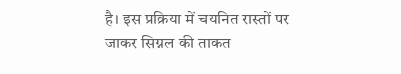है। इस प्रक्रिया में चयनित रास्तों पर जाकर सिग्नल की ताकत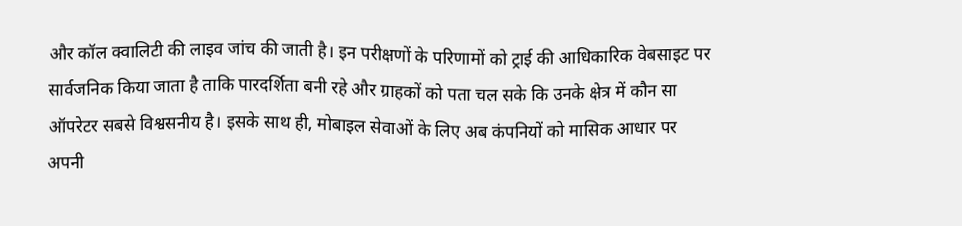और कॉल क्वालिटी की लाइव जांच की जाती है। इन परीक्षणों के परिणामों को ट्राई की आधिकारिक वेबसाइट पर सार्वजनिक किया जाता है ताकि पारदर्शिता बनी रहे और ग्राहकों को पता चल सके कि उनके क्षेत्र में कौन सा ऑपरेटर सबसे विश्वसनीय है। इसके साथ ही, मोबाइल सेवाओं के लिए अब कंपनियों को मासिक आधार पर अपनी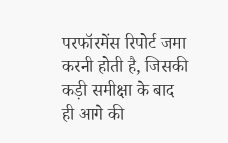परफॉरमेंस रिपोर्ट जमा करनी होती है, जिसकी कड़ी समीक्षा के बाद ही आगे की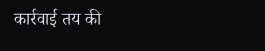कार्रवाई तय की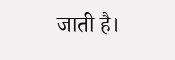जाती है।